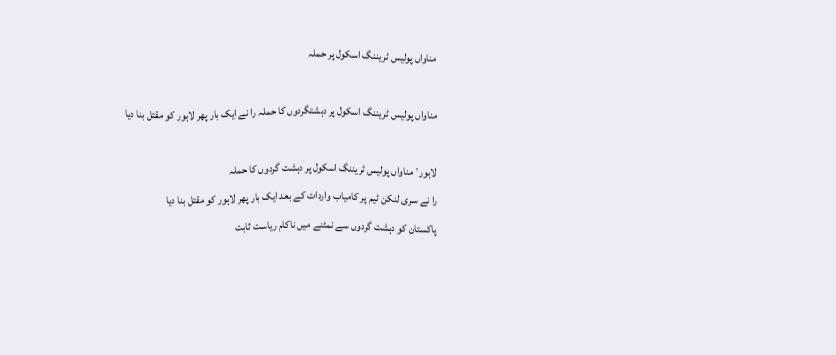مناواں پولیس ٹریننگ اسکول پر حملہ

مناواں پولیس ٹریننگ اسکول پر دہشتگردوں کا حملہ را نے ایک بار پھر لاہور کو مقتل بنا دیا

لاہور٬ مناواں پولیس ٹریننگ اسکول پر دہشت گردوں کا حملہ
را نے سری لنکن ٹیم پر کامیاب واردات کے بعد ایک بار پھر لاہور کو مقتل بنا دیا
پاکستان کو دہشت گردوں سے نمٹنے میں ناکام ریاست ثابت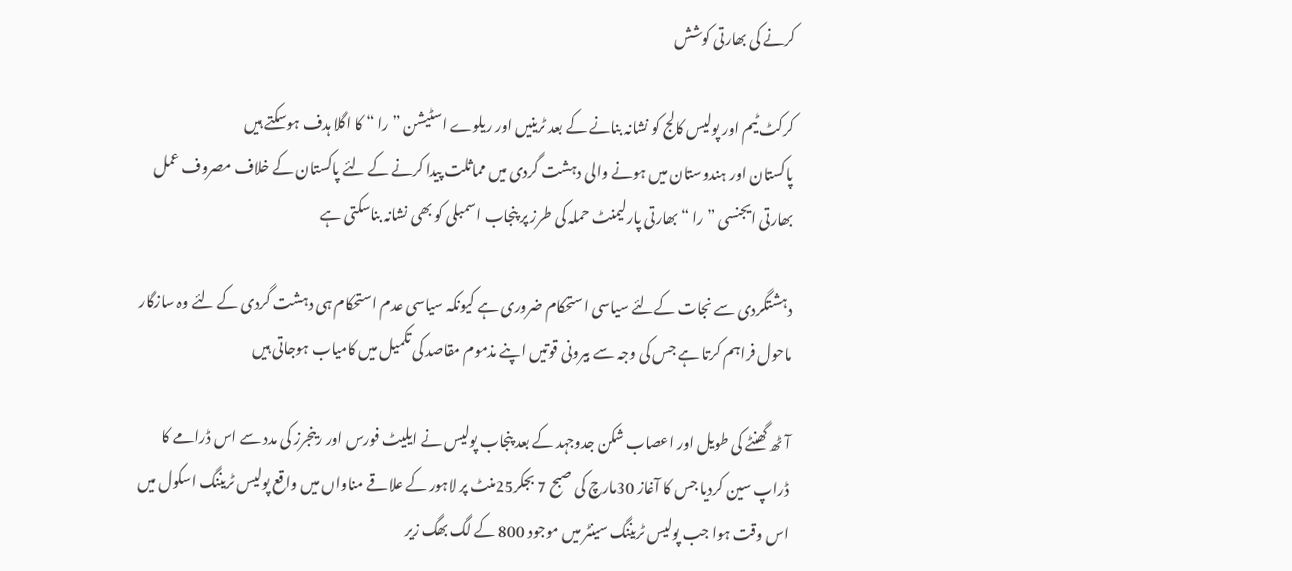کرنے کی بھارتی کوشش

کرکٹ ٹیم اور پولیس کالج کو نشانہ بنانے کے بعد ٹرینیں اور ریلوے اسٹیشن ”را “ کا اگلا ہدف ہوسکتے ہیں
پاکستان اور ہندوستان میں ہونے والی دہشت گردی میں مماثلت پیدا کرنے کے لئے پاکستان کے خلاف مصروف عمل بھارتی ایجنسی ”را “ بھارتی پارلیمنٹ حملہ کی طرز پر پنجاب اسمبلی کو بھی نشانہ بناسکتی ہے

دہشتگردی سے نجات کےلئے سیاسی استحکام ضروری ہے کیونکہ سیاسی عدم استحکام ہی دہشت گردی کے لئے وہ سازگار ماحول فراہم کرتا ہے جس کی وجہ سے بیرونی قوتیں اپنے مذموم مقاصد کی تکمیل میں کامیاب ہوجاتی ہیں

آٹھ گھنٹے کی طویل اور اعصاب شکن جدوجہد کے بعد پنجاب پولیس نے ایلیٹ فورس اور رینجرز کی مدد سے اس ڈرامے کا ڈراپ سین کردیا جس کا آغاز 30مارچ کی صبح 7 بجکر25منٹ پر لاہور کے علاقے مناواں میں واقع پولیس ٹریننگ اسکول میں اس وقت ہوا جب پولیس ٹریننگ سینٹر میں موجود 800 کے لگ بھگ زیر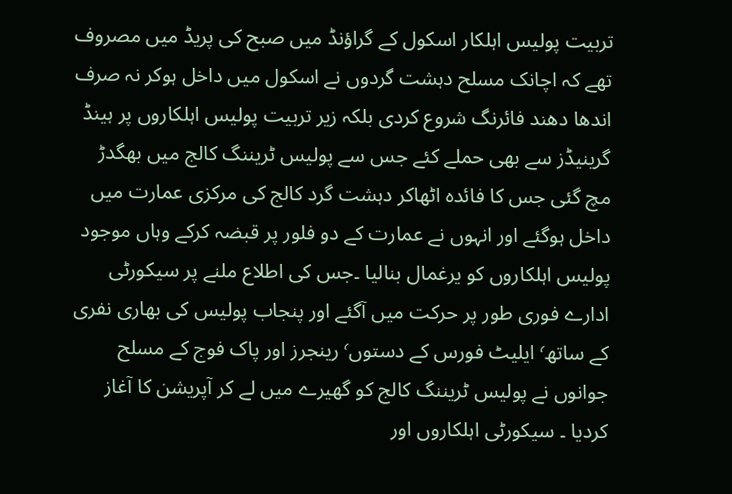تربیت پولیس اہلکار اسکول کے گراؤنڈ میں صبح کی پریڈ میں مصروف تھے کہ اچانک مسلح دہشت گردوں نے اسکول میں داخل ہوکر نہ صرف اندھا دھند فائرنگ شروع کردی بلکہ زیر تربیت پولیس اہلکاروں پر ہینڈ گرینیڈز سے بھی حملے کئے جس سے پولیس ٹریننگ کالج میں بھگدڑ مچ گئی جس کا فائدہ اٹھاکر دہشت گرد کالج کی مرکزی عمارت میں داخل ہوگئے اور انہوں نے عمارت کے دو فلور پر قبضہ کرکے وہاں موجود پولیس اہلکاروں کو یرغمال بنالیا ۔جس کی اطلاع ملنے پر سیکورٹی ادارے فوری طور پر حرکت میں آگئے اور پنجاب پولیس کی بھاری نفری کے ساتھ٬ ایلیٹ فورس کے دستوں٬ رینجرز اور پاک فوج کے مسلح جوانوں نے پولیس ٹریننگ کالج کو گھیرے میں لے کر آپریشن کا آغاز کردیا ۔ سیکورٹی اہلکاروں اور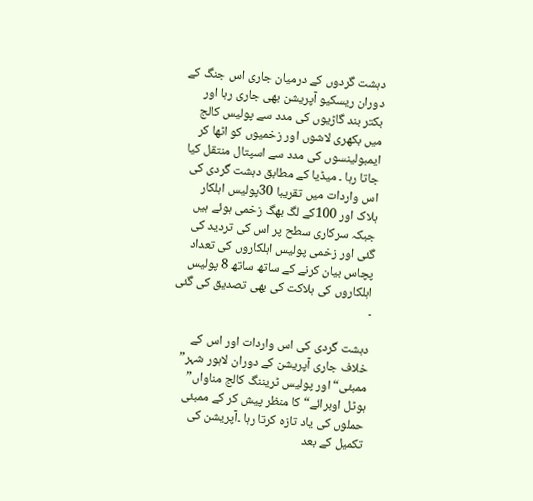دہشت گردوں کے درمیان جاری اس جنگ کے دوران ریسکیو آپریشن بھی جاری رہا اور بکتر بند گاڑیوں کی مدد سے پولیس کالج میں بکھری لاشوں اور زخمیوں کو اٹھا کر ایمبولینسوں کی مدد سے اسپتال منتقل کیا جاتا رہا ۔ میڈیا کے مطابق دہشت گردی کی اس واردات میں تقریبا 30پولیس اہلکار ہلاک اور 100کے لگ بھگ زخمی ہوئے ہیں جبکہ سرکاری سطح پر اس کی تردید کی گئی اور زخمی پولیس اہلکاروں کی تعداد پچاس بیان کرنے کے ساتھ ساتھ 8 پولیس اہلکاروں کی ہلاکت کی بھی تصدیق کی گئی ۔

دہشت گردی کی اس واردات اور اس کے خلاف جاری آپریشن کے دوران لاہور شہر” ممبئی“ اور پولیس ٹریننگ کالج مناواں” ہوٹل اوبرائے“ کا منظر پیش کر کے ممبئی حملوں کی یاد تازہ کرتا رہا ۔آپریشن کی تکمیل کے بعد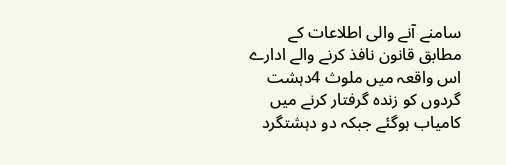سامنے آنے والی اطلاعات کے مطابق قانون نافذ کرنے والے ادارے اس واقعہ میں ملوث 4دہشت گردوں کو زندہ گرفتار کرنے میں کامیاب ہوگئے جبکہ دو دہشتگرد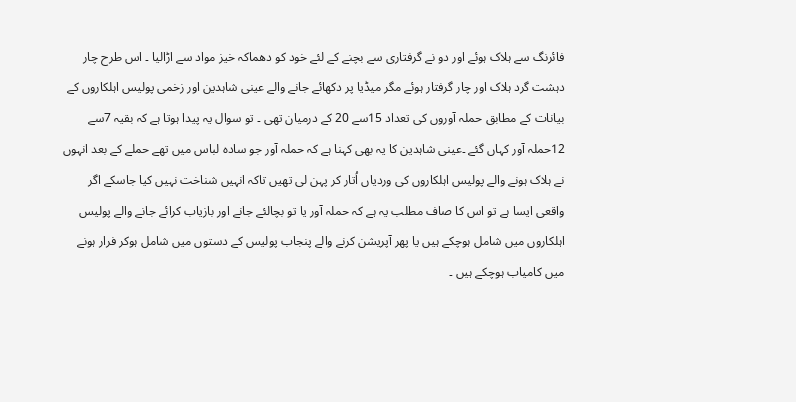فائرنگ سے ہلاک ہوئے اور دو نے گرفتاری سے بچنے کے لئے خود کو دھماکہ خیز مواد سے اڑالیا ۔ اس طرح چار دہشت گرد ہلاک اور چار گرفتار ہوئے مگر میڈیا پر دکھائے جانے والے عینی شاہدین اور زخمی پولیس اہلکاروں کے بیانات کے مطابق حملہ آوروں کی تعداد 15سے 20 کے درمیان تھی ۔ تو سوال یہ پیدا ہوتا ہے کہ بقیہ 7سے 12حملہ آور کہاں گئے ۔عینی شاہدین کا یہ بھی کہنا ہے کہ حملہ آور جو سادہ لباس میں تھے حملے کے بعد انہوں نے ہلاک ہونے والے پولیس اہلکاروں کی وردیاں اُتار کر پہن لی تھیں تاکہ انہیں شناخت نہیں کیا جاسکے اگر واقعی ایسا ہے تو اس کا صاف مطلب یہ ہے کہ حملہ آور یا تو بچالئے جانے اور بازیاب کرائے جانے والے پولیس اہلکاروں میں شامل ہوچکے ہیں یا پھر آپریشن کرنے والے پنجاب پولیس کے دستوں میں شامل ہوکر فرار ہونے میں کامیاب ہوچکے ہیں ۔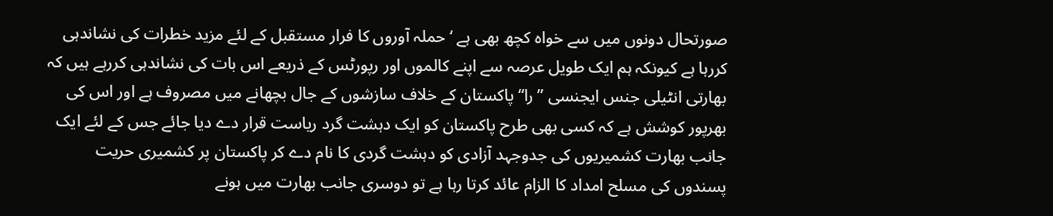صورتحال دونوں میں سے خواہ کچھ بھی ہے ‘ حملہ آوروں کا فرار مستقبل کے لئے مزید خطرات کی نشاندہی کررہا ہے کیونکہ ہم ایک طویل عرصہ سے اپنے کالموں اور رپورٹس کے ذریعے اس بات کی نشاندہی کررہے ہیں کہ بھارتی انٹیلی جنس ایجنسی ”را“ پاکستان کے خلاف سازشوں کے جال بچھانے میں مصروف ہے اور اس کی بھرپور کوشش ہے کہ کسی بھی طرح پاکستان کو ایک دہشت گرد ریاست قرار دے دیا جائے جس کے لئے ایک جانب بھارت کشمیریوں کی جدوجہد آزادی کو دہشت گردی کا نام دے کر پاکستان پر کشمیری حریت پسندوں کی مسلح امداد کا الزام عائد کرتا رہا ہے تو دوسری جانب بھارت میں ہونے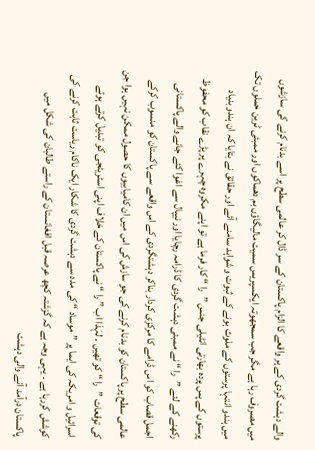والے دہشت گردی کے ہر واقعے کا الزام پاکستان کے سر ڈال کر عالمی سطح پر اسے بدنام کرنے کی سازشوں میں مصروف رہا ہے مگر جب سمجھوتہ ایکسپریس سمیت مالیگاؤں بم دھماکوں اور ممبئی ٹرین حملوں تک میں ہندو انتہا پرستوں کے ملوث ہونے کے ثبوت و شواہد سامنے آئے اور حقائق نے بتایا کہ ان ہندو بنیاد پرستوں کے پس پردہ بھارتی انٹیلی جنس ”را “ کار فرما ہے تو اپنے مکروہ چہرے پر پڑے نقاب کو محفوظ رکھنے کے لئے ”را “ نے ممبئی دہشت گردی کا ڈرامہ رچایا اور نیپال سے اغوا کئے جانے والے پاکستانی اجمل قصاب کو اس ڈرامے کا مرکزی کردار بناکر دہشتگردی کے اس واقعے سے پاکستان کو منسوب کرکے عالمی سطح پر پاکستان کو بدنام کرنے کی جو سازش کی اس میں ان کامیابیوں کا حصول ممکن نہیں ہوا جن کی توقعات ”را “ کو تھیں ۔ لہٰذا اب ” را “ نے پاکستان کے خلاف اپنی اسٹریٹجی کو تبدیل کرتے ہوئے اسرائیل و امریکہ کی ایما پر ”موساد “ کی مدد سے دہشت گردی کا شکار ایک ناکام ریاست ثابت کرنے کی کوشش کررہا ہے ۔ یہی وجہ ہے کہ گزشتہ کچھ عرصہ قبل افغانستان کے راستے طالبان کی شکل میں پاکستان درآمد آنے والی دہشت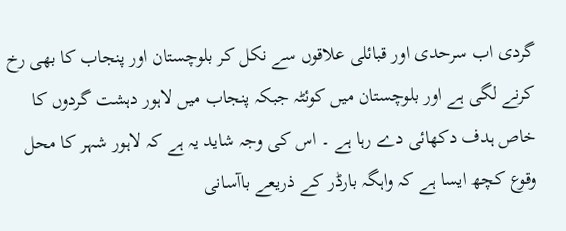گردی اب سرحدی اور قبائلی علاقوں سے نکل کر بلوچستان اور پنجاب کا بھی رخ کرنے لگی ہے اور بلوچستان میں کوئٹہ جبکہ پنجاب میں لاہور دہشت گردوں کا خاص ہدف دکھائی دے رہا ہے ۔ اس کی وجہ شاید یہ ہے کہ لاہور شہر کا محل وقوع کچھ ایسا ہے کہ واہگہ بارڈر کے ذریعے باآسانی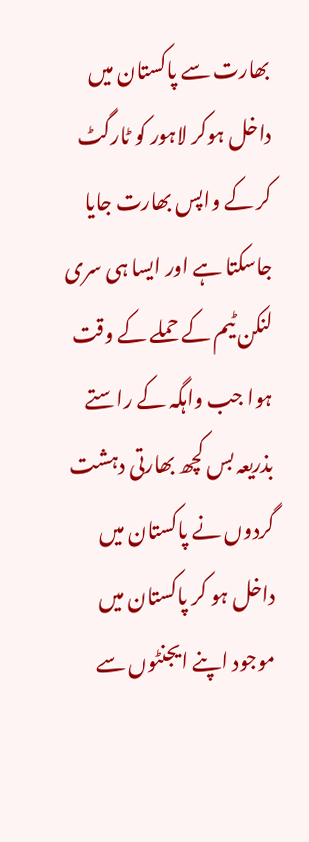بھارت سے پاکستان میں داخل ہوکر لاہور کو ٹارگٹ کر کے واپس بھارت جایا جاسکتا ہے اور ایسا ہی سری لنکن ٹیم کے حملے کے وقت ہوا جب واہگہ کے راستے بذریعہ بس کچھ بھارتی دہشت گردوں نے پاکستان میں داخل ہو کر پاکستان میں موجود اپنے ایجنٹوں سے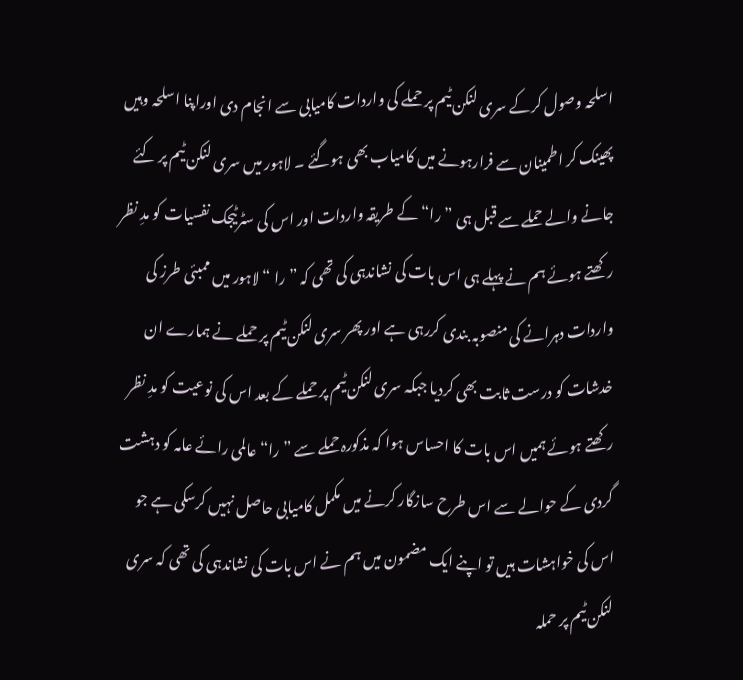اسلحہ وصول کرکے سری لنکن ٹیم پر حملے کی واردات کامیابی سے انجام دی اوراپنا اسلحہ وہیں پھینک کر اطمینان سے فرارہونے میں کامیاب بھی ہوگئے ۔ لاہور میں سری لنکن ٹیم پر کئے جانے والے حملے سے قبل ہی ”را“ کے طریقہ واردات اور اس کی سٹرٹیجک نفسیات کو مدِ نظر رکھتے ہوئے ہم نے پہلے ہی اس بات کی نشاندہی کی تھی کہ ”را “ لاہور میں ممبئی طرز کی واردات دہرانے کی منصوبہ بندی کررہی ہے اور پھر سری لنکن ٹیم پر حملے نے ہمارے ان خدشات کو درست ثابت بھی کردیا جبکہ سری لنکن ٹیم پر حملے کے بعد اس کی نوعیت کو مدِ نظر رکھتے ہوئے ہمیں اس بات کا احساس ہوا کہ مذکورہ حملے سے ”را“ عالمی رائے عامہ کو دہشت گردی کے حوالے سے اس طرح سازگار کرنے میں مکمل کامیابی حاصل نہیں کرسکی ہے جو اس کی خواہشات ہیں تو اپنے ایک مضمون میں ہم نے اس بات کی نشاندہی کی تھی کہ سری لنکن ٹیم پر حملہ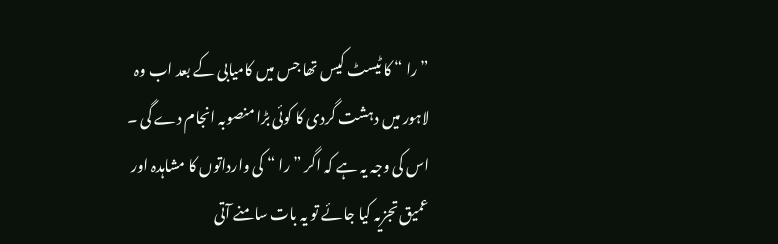”را “ کا ٹیسٹ کیس تھا جس میں کامیابی کے بعد اب وہ لاہور میں دہشت گردی کا کوئی بڑا منصوبہ انجام دے گی ۔ اس کی وجہ یہ ہے کہ اگر ”را “ کی وارداتوں کا مشاہدہ اور عمیق تجزیہ کیا جائے تو یہ بات سامنے آتی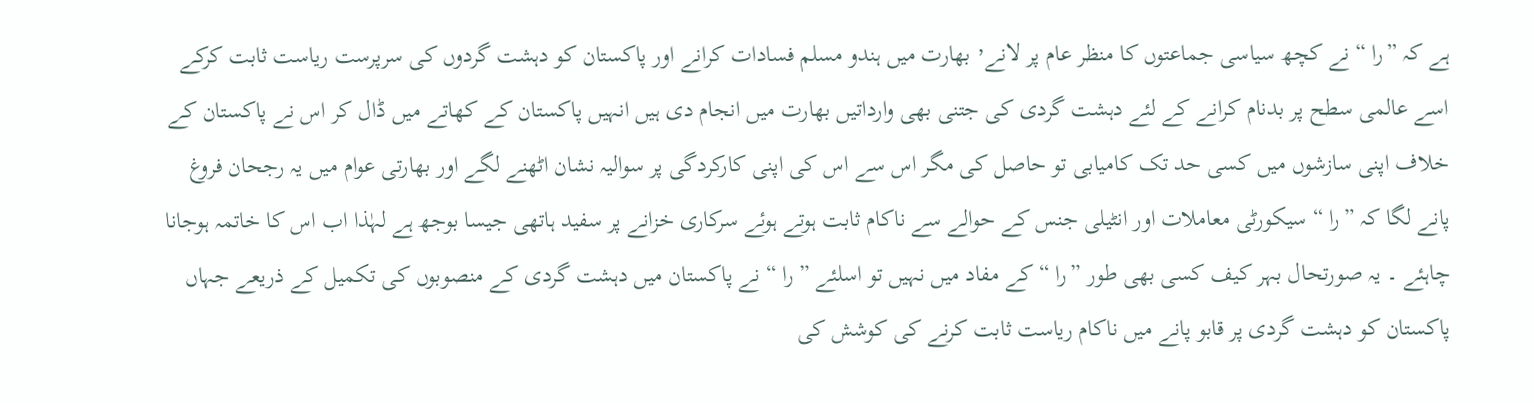ہے کہ ”را “ نے کچھ سیاسی جماعتوں کا منظر عام پر لانے٬ بھارت میں ہندو مسلم فسادات کرانے اور پاکستان کو دہشت گردوں کی سرپرست ریاست ثابت کرکے اسے عالمی سطح پر بدنام کرانے کے لئے دہشت گردی کی جتنی بھی وارداتیں بھارت میں انجام دی ہیں انہیں پاکستان کے کھاتے میں ڈال کر اس نے پاکستان کے خلاف اپنی سازشوں میں کسی حد تک کامیابی تو حاصل کی مگر اس سے اس کی اپنی کارکردگی پر سوالیہ نشان اٹھنے لگے اور بھارتی عوام میں یہ رجحان فروغ پانے لگا کہ ”را “ سیکورٹی معاملات اور انٹیلی جنس کے حوالے سے ناکام ثابت ہوتے ہوئے سرکاری خزانے پر سفید ہاتھی جیسا بوجھ ہے لہٰذا اب اس کا خاتمہ ہوجانا چاہئے ۔ یہ صورتحال بہر کیف کسی بھی طور ”را “ کے مفاد میں نہیں تو اسلئے ” را “ نے پاکستان میں دہشت گردی کے منصوبوں کی تکمیل کے ذریعے جہاں پاکستان کو دہشت گردی پر قابو پانے میں ناکام ریاست ثابت کرنے کی کوشش کی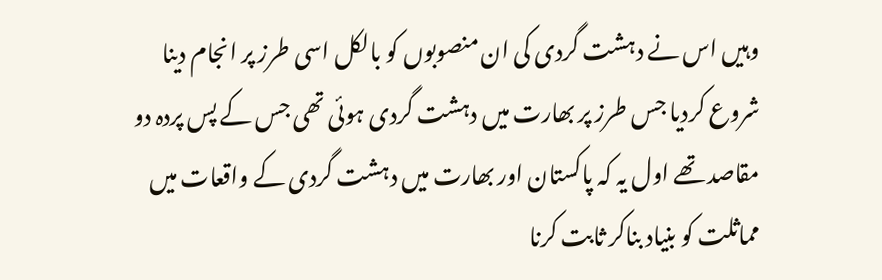وہیں اس نے دہشت گردی کی ان منصوبوں کو بالکل اسی طرز پر انجام دینا شروع کردیا جس طرز پر بھارت میں دہشت گردی ہوئی تھی جس کے پس پردہ دو مقاصد تھے اول یہ کہ پاکستان اور بھارت میں دہشت گردی کے واقعات میں مماثلت کو بنیاد بناکر ثابت کرنا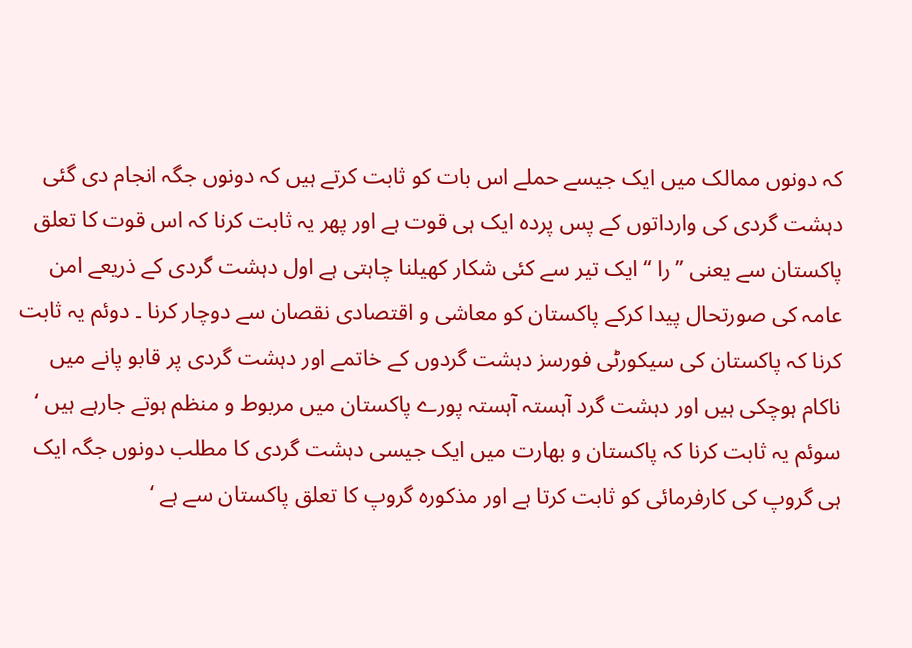کہ دونوں ممالک میں ایک جیسے حملے اس بات کو ثابت کرتے ہیں کہ دونوں جگہ انجام دی گئی دہشت گردی کی وارداتوں کے پس پردہ ایک ہی قوت ہے اور پھر یہ ثابت کرنا کہ اس قوت کا تعلق پاکستان سے یعنی ”را “ ایک تیر سے کئی شکار کھیلنا چاہتی ہے اول دہشت گردی کے ذریعے امن عامہ کی صورتحال پیدا کرکے پاکستان کو معاشی و اقتصادی نقصان سے دوچار کرنا ۔ دوئم یہ ثابت کرنا کہ پاکستان کی سیکورٹی فورسز دہشت گردوں کے خاتمے اور دہشت گردی پر قابو پانے میں ناکام ہوچکی ہیں اور دہشت گرد آہستہ آہستہ پورے پاکستان میں مربوط و منظم ہوتے جارہے ہیں ‘ سوئم یہ ثابت کرنا کہ پاکستان و بھارت میں ایک جیسی دہشت گردی کا مطلب دونوں جگہ ایک ہی گروپ کی کارفرمائی کو ثابت کرتا ہے اور مذکورہ گروپ کا تعلق پاکستان سے ہے ‘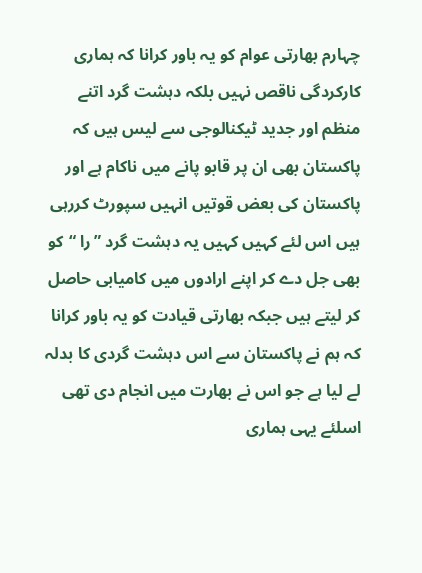چہارم بھارتی عوام کو یہ باور کرانا کہ ہماری کارکردگی ناقص نہیں بلکہ دہشت گرد اتنے منظم اور جدید ٹیکنالوجی سے لیس ہیں کہ پاکستان بھی ان پر قابو پانے میں ناکام ہے اور پاکستان کی بعض قوتیں انہیں سپورٹ کررہی ہیں اس لئے کہیں کہیں یہ دہشت گرد ”را “کو بھی جل دے کر اپنے ارادوں میں کامیابی حاصل کر لیتے ہیں جبکہ بھارتی قیادت کو یہ باور کرانا کہ ہم نے پاکستان سے اس دہشت گردی کا بدلہ لے لیا ہے جو اس نے بھارت میں انجام دی تھی اسلئے یہی ہماری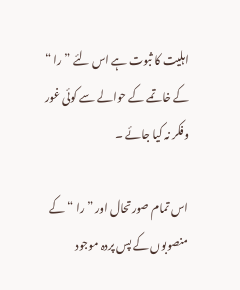اہلیت کا ثبوت ہے اس لئے ”را “ کے خاتمے کے حوالے سے کوئی غور وفکر نہ کیا جائے ۔

اس تمام صورتحال اور ”را “ کے منصوبوں کے پس پردہ موجود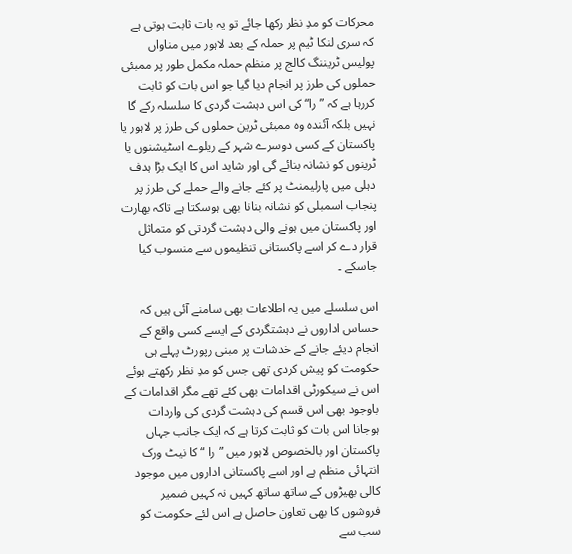محرکات کو مدِ نظر رکھا جائے تو یہ بات ثابت ہوتی ہے کہ سری لنکا ٹیم پر حملہ کے بعد لاہور میں مناواں پولیس ٹریننگ کالج پر منظم حملہ مکمل طور پر ممبئی حملوں کی طرز پر انجام دیا گیا جو اس بات کو ثابت کررہا ہے کہ ”را“ کی اس دہشت گردی کا سلسلہ رکے گا نہیں بلکہ آئندہ وہ ممبئی ٹرین حملوں کی طرز پر لاہور یا پاکستان کے کسی دوسرے شہر کے ریلوے اسٹیشنوں یا ٹرینوں کو نشانہ بنائے گی اور شاید اس کا ایک بڑا ہدف دہلی میں پارلیمنٹ پر کئے جانے والے حملے کی طرز پر پنجاب اسمبلی کو نشانہ بنانا بھی ہوسکتا ہے تاکہ بھارت اور پاکستان میں ہونے والی دہشت گردتی کو متماثل قرار دے کر اسے پاکستانی تنظیموں سے منسوب کیا جاسکے ۔

اس سلسلے میں یہ اطلاعات بھی سامنے آئی ہیں کہ حساس اداروں نے دہشتگردی کے ایسے کسی واقع کے انجام دیئے جانے کے خدشات پر مبنی رپورٹ پہلے ہی حکومت کو پیش کردی تھی جس کو مدِ نظر رکھتے ہوئے اس نے سیکورٹی اقدامات بھی کئے تھے مگر اقدامات کے باوجود بھی اس قسم کی دہشت گردی کی واردات ہوجانا اس بات کو ثابت کرتا ہے کہ ایک جانب جہاں پاکستان اور بالخصوص لاہور میں ”را “ کا نیٹ ورک انتہائی منظم ہے اور اسے پاکستانی اداروں میں موجود کالی بھیڑوں کے ساتھ ساتھ کہیں نہ کہیں ضمیر فروشوں کا بھی تعاون حاصل ہے اس لئے حکومت کو سب سے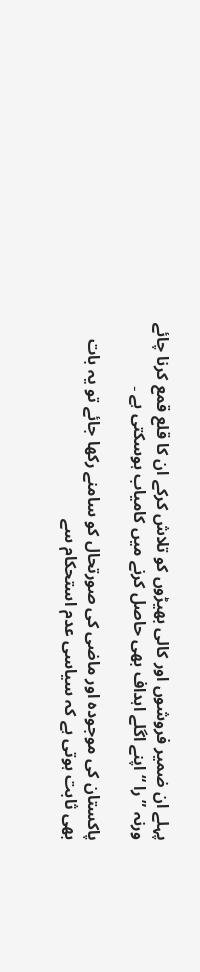پہلے ان ضمیر فروشوں اور کالی بھیڑوں کو تلاش کرکے ان کا قلع قمع کرنا چائے ورنہ ”را “ اپنے اگلے اہداف بھی حاصل کرنے میں کامیاب ہوسکتی ہے ۔

پاکستان کی موجودہ اور ماضی کی صورتحال کو سامنے رکھا جائے تو یہ بات بھی ثابت ہوتی ہے کہ سیاسی عدم استحکام سے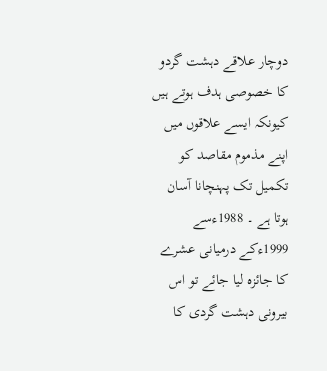دوچار علاقے دہشت گردو کا خصوصی ہدف ہوتے ہیں کیونکہ ایسے علاقوں میں اپنے مذموم مقاصد کو تکمیل تک پہنچانا آسان ہوتا ہے ۔ 1988ءسے 1999ءکے درمیانی عشرے کا جائزہ لیا جائے تو اس بیرونی دہشت گردی کا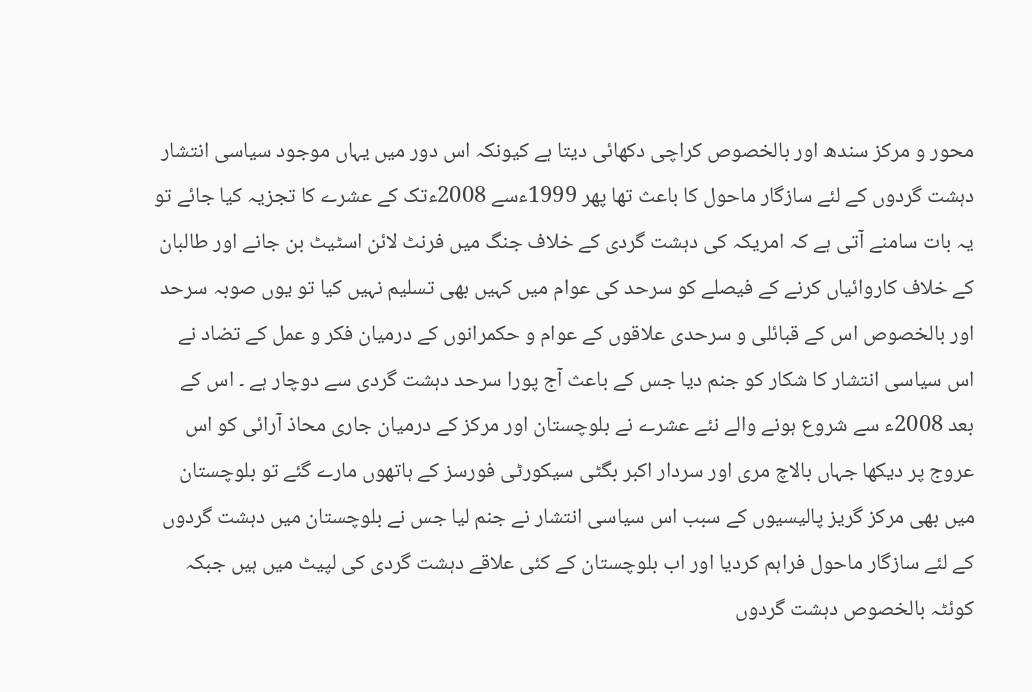محور و مرکز سندھ اور بالخصوص کراچی دکھائی دیتا ہے کیونکہ اس دور میں یہاں موجود سیاسی انتشار دہشت گردوں کے لئے سازگار ماحول کا باعث تھا پھر 1999ءسے 2008ءتک کے عشرے کا تجزیہ کیا جائے تو یہ بات سامنے آتی ہے کہ امریکہ کی دہشت گردی کے خلاف جنگ میں فرنٹ لائن اسٹیٹ بن جانے اور طالبان کے خلاف کاروائیاں کرنے کے فیصلے کو سرحد کی عوام میں کہیں بھی تسلیم نہیں کیا تو یوں صوبہ سرحد اور بالخصوص اس کے قبائلی و سرحدی علاقوں کے عوام و حکمرانوں کے درمیان فکر و عمل کے تضاد نے اس سیاسی انتشار کا شکار کو جنم دیا جس کے باعث آج پورا سرحد دہشت گردی سے دوچار ہے ۔ اس کے بعد 2008ء سے شروع ہونے والے نئے عشرے نے بلوچستان اور مرکز کے درمیان جاری محاذ آرائی کو اس عروج پر دیکھا جہاں بالاچ مری اور سردار اکبر بگٹی سیکورٹی فورسز کے ہاتھوں مارے گئے تو بلوچستان میں بھی مرکز گریز پالیسیوں کے سبب اس سیاسی انتشار نے جنم لیا جس نے بلوچستان میں دہشت گردوں کے لئے سازگار ماحول فراہم کردیا اور اب بلوچستان کے کئی علاقے دہشت گردی کی لپیٹ میں ہیں جبکہ کوئٹہ بالخصوص دہشت گردوں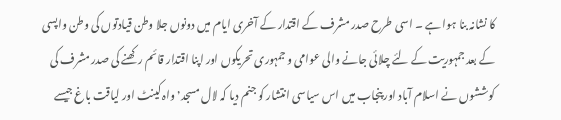کا نشانہ بنا ہوا ہے ۔ اسی طرح صدر مشرف کے اقتدار کے آخری ایام میں دونوں جلا وطن قیادتوں کی وطن واپسی کے بعد جمہوریت کے لئے چلائی جانے والی عوامی و جمہوری تحریکوں اور اپنا اقتدار قائم رکھنے کی صدر مشرف کی کوششوں نے اسلام آباد اور پنجاب میں اس سیاسی انتشار کو جنم دیا کہ لال مسجد٬ واہ کینٹ اور لیاقت باغ جیسے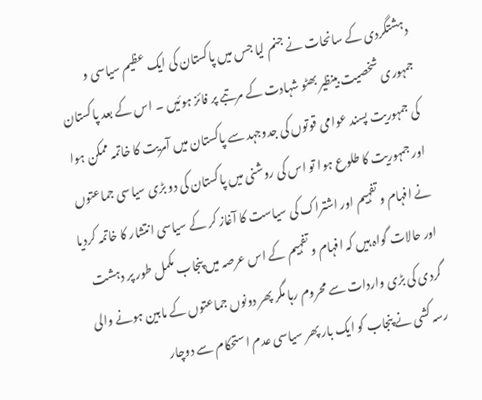دہشتگردی کے سانحات نے جنم لیا جس میں پاکستان کی ایک عظیم سیاسی و جمہوری شخصیت بینظیر بھٹو شہادت کے مرتبے پر فائز ہوئیں ۔ اس کے بعد پاکستان کی جمہوریت پسند عوامی قوتوں کی جدوجہد سے پاکستان میں آمریت کا خاتمہ ممکن ہوا اور جمہوریت کا طلوع ہوا تو اس کی روشنی میں پاکستان کی دو بڑی سیاسی جماعتوں نے افہام و تفہیم اور اشتراک کی سیاست کا آغاز کر کے سیاسی انتشار کا خاتمہ کردیا اور حالات گواہ ہیں کہ افہام و تفہیم کے اس عرصہ میں پنجاب مکمل طور پر دہشت گردی کی بڑی واردات سے محروم رہا مگر پھر دونوں جماعتوں کے مابین ہونے والی رسہ کشی نے پنجاب کو ایک بار پھر سیاسی عدم استحکام سے دوچار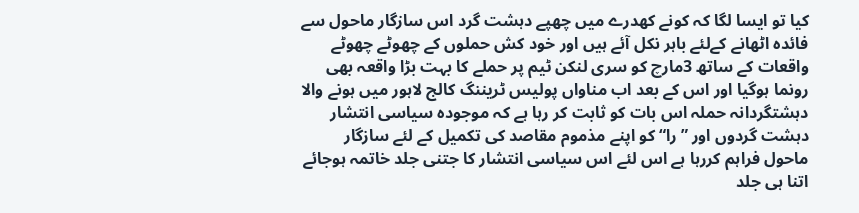کیا تو ایسا لگا کہ کونے کھدرے میں چھپے دہشت گرد اس سازگار ماحول سے فائدہ اٹھانے کےلئے باہر نکل آئے ہیں اور خود کش حملوں کے چھوٹے چھوٹے واقعات کے ساتھ 3مارچ کو سری لنکن ٹیم پر حملے کا بہت بڑا واقعہ بھی رونما ہوگیا اور اس کے بعد اب مناواں پولیس ٹریننگ کالج لاہور میں ہونے والا دہشتگردانہ حملہ اس بات کو ثابت کر رہا ہے کہ موجودہ سیاسی انتشار دہشت گردوں اور ”را“ کو اپنے مذموم مقاصد کی تکمیل کے لئے سازگار ماحول فراہم کررہا ہے اس لئے اس سیاسی انتشار کا جتنی جلد خاتمہ ہوجائے اتنا ہی جلد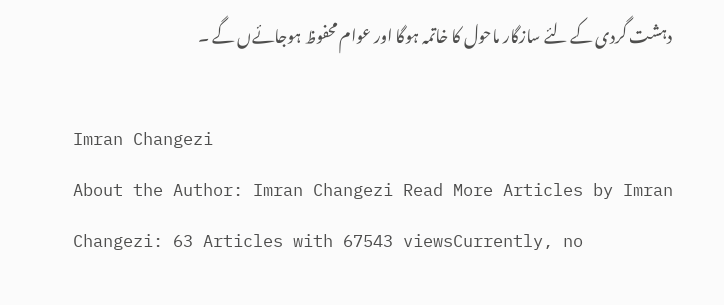دہشت گردی کے لئے سازگار ماحول کا خاتمہ ہوگا اور عوام محفوظ ہوجائےں گے ۔

Imran Changezi
About the Author: Imran Changezi Read More Articles by Imran Changezi: 63 Articles with 67543 viewsCurrently, no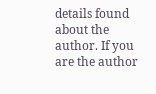details found about the author. If you are the author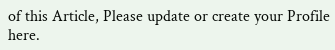of this Article, Please update or create your Profile here.